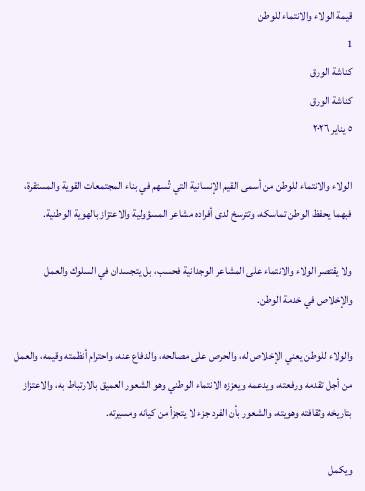قيمة الولاء والانتماء للوطن
1
كناشة الورق
كناشة الورق
٥ يناير ٢٠٢٦

الولاء والانتماء للوطن من أسمى القيم الإنسانية التي تُسهم في بناء المجتمعات القوية والمستقرة، فبهما يحفظ الوطن تماسكه، وتترسخ لدى أفراده مشاعر المسؤولية والاعتزاز بالهوية الوطنية.

ولا يقتصر الولاء والانتماء على المشاعر الوجدانية فحسب، بل يتجسدان في السلوك والعمل والإخلاص في خدمة الوطن.

والولاء للوطن يعني الإخلاص له، والحرص على مصالحه، والدفاع عنه، واحترام أنظمته وقيمه، والعمل من أجل تقدمه ورفعته، ويدعمه ويعززه الانتماء الوطني وهو الشعور العميق بالارتباط به، والاعتزاز بتاريخه وثقافته وهويته، والشعور بأن الفرد جزء لا يتجزأ من كيانه ومسيرته.

ويكمل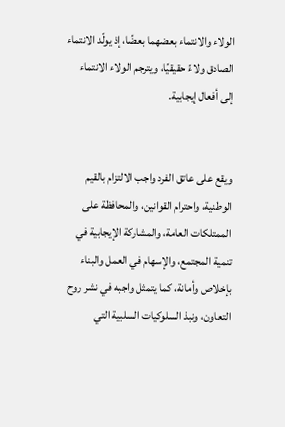الولاء والانتماء بعضهما بعضًا، إذ يولّد الانتماء الصادق ولاءً حقيقيًا، ويترجم الولاء الانتماء إلى أفعال إيجابية.


ويقع على عاتق الفرد واجب الالتزام بالقيم الوطنية، واحترام القوانين، والمحافظة على الممتلكات العامة، والمشاركة الإيجابية في تنمية المجتمع، والإسهام في العمل والبناء بإخلاص وأمانة، كما يتمثل واجبه في نشر روح التعاون، ونبذ السلوكيات السلبية التي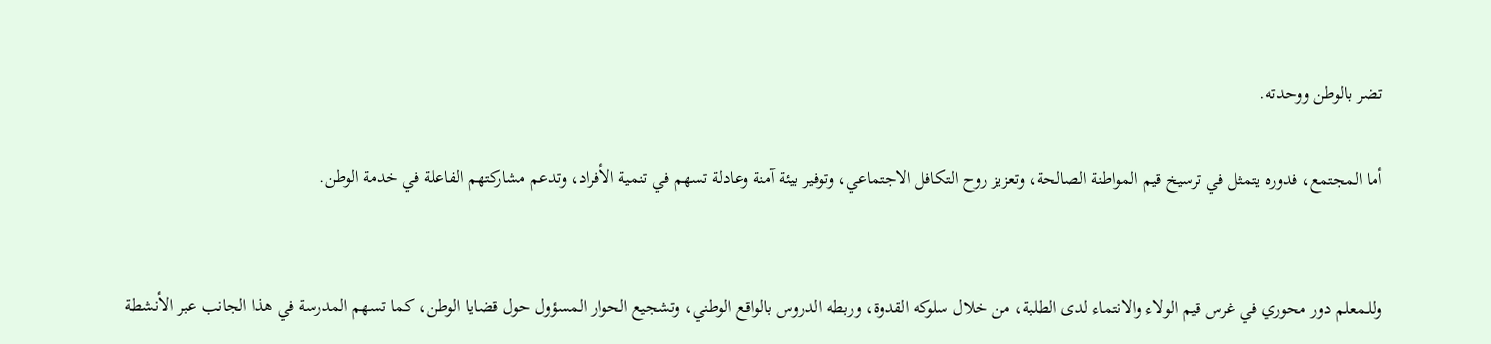تضر بالوطن ووحدته.

أما المجتمع، فدوره يتمثل في ترسيخ قيم المواطنة الصالحة، وتعزيز روح التكافل الاجتماعي، وتوفير بيئة آمنة وعادلة تسهم في تنمية الأفراد، وتدعم مشاركتهم الفاعلة في خدمة الوطن.


وللـمعلم دور محوري في غرس قيم الولاء والانتماء لدى الطلبة، من خلال سلوكه القدوة، وربطه الدروس بالواقع الوطني، وتشجيع الحوار المسؤول حول قضايا الوطن، كما تسهم المدرسة في هذا الجانب عبر الأنشطة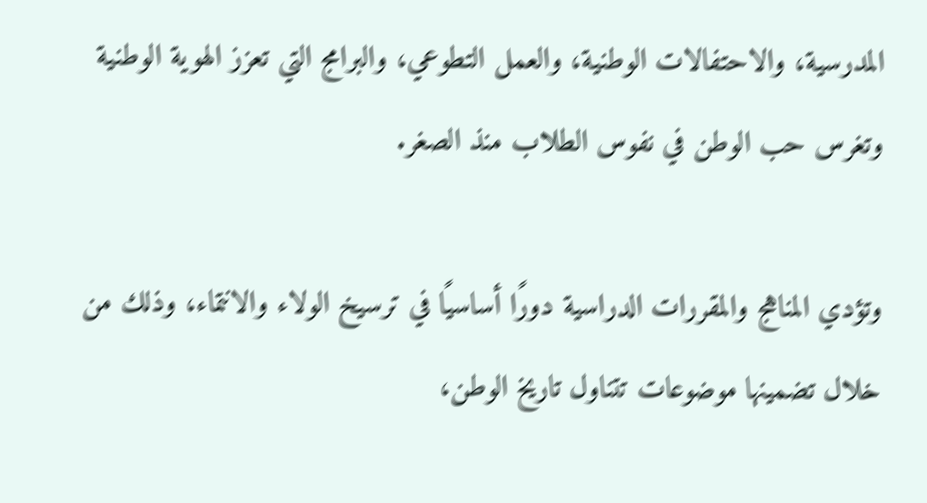المدرسية، والاحتفالات الوطنية، والعمل التطوعي، والبرامج التي تعزز الهوية الوطنية وتغرس حب الوطن في نفوس الطلاب منذ الصغر.

وتؤدي المناهج والمقررات الدراسية دورًا أساسيًا في ترسيخ الولاء والانتماء، وذلك من خلال تضمينها موضوعات تتناول تاريخ الوطن،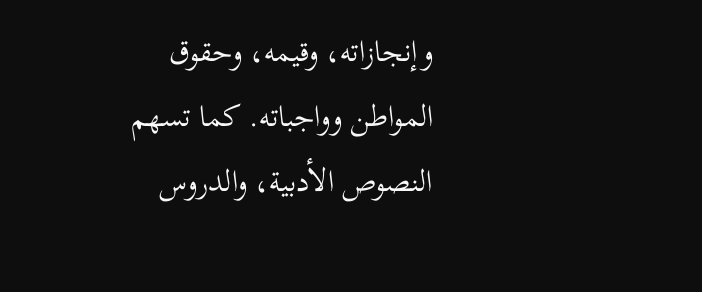وإنجازاته، وقيمه، وحقوق المواطن وواجباته. كما تسهم النصوص الأدبية، والدروس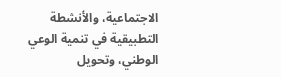الاجتماعية، والأنشطة التطبيقية في تنمية الوعي الوطني، وتحويل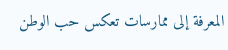المعرفة إلى ممارسات تعكس حب الوطن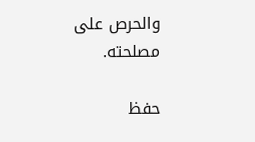والحرص على مصلحته.

حفظ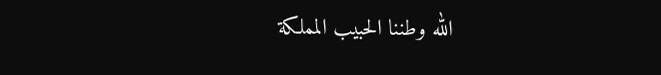الله وطننا الحبيب المملكة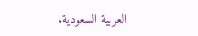العربية السعودية.